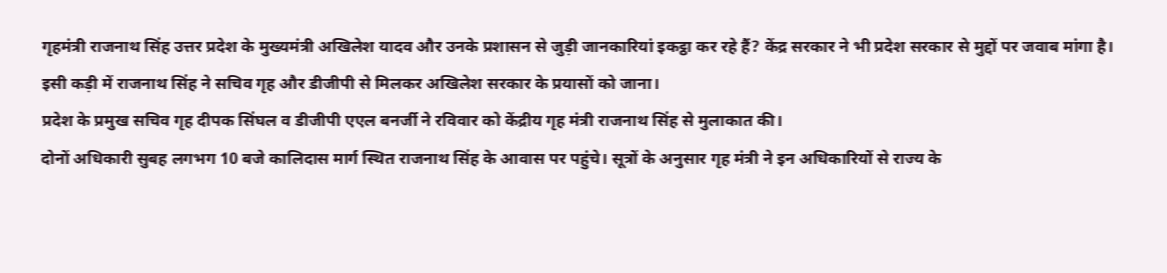गृहमंत्री राजनाथ सिंह उत्तर प्रदेश के मुख्यमंत्री अखिलेश यादव और उनके प्रशासन से जुड़ी जानकारियां इकट्ठा कर रहे हैं? केंद्र सरकार ने भी प्रदेश सरकार से मुद्दों पर जवाब मांगा है। इसी कड़ी में राजनाथ सिंह ने सचिव गृह और डीजीपी से मिलकर अखिलेश सरकार के प्रयासों को जाना।
प्रदेश के प्रमुख सचिव गृह दीपक सिंघल व डीजीपी एएल बनर्जी ने रविवार को केंद्रीय गृह मंत्री राजनाथ सिंह से मुलाकात की।
दोनों अधिकारी सुबह लगभग 10 बजे कालिदास मार्ग स्थित राजनाथ सिंह के आवास पर पहुंचे। सूत्रों के अनुसार गृह मंत्री ने इन अधिकारियों से राज्य के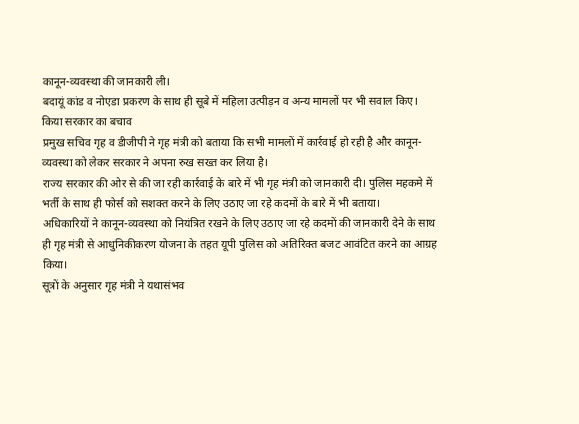कानून-व्यवस्था की जानकारी ली।
बदायूं कांड व नोएडा प्रकरण के साथ ही सूबे में महिला उत्पीड़न व अन्य मामलों पर भी सवाल किए।
किया सरकार का बचाव
प्रमुख सचिव गृह व डीजीपी ने गृह मंत्री को बताया कि सभी मामलों में कार्रवाई हो रही है और कानून-व्यवस्था को लेकर सरकार ने अपना रुख सख्त कर लिया है।
राज्य सरकार की ओर से की जा रही कार्रवाई के बारे में भी गृह मंत्री को जानकारी दी। पुलिस महकमे में भर्ती के साथ ही फोर्स को सशक्त करने के लिए उठाए जा रहे कदमों के बारे में भी बताया।
अधिकारियों ने कानून-व्यवस्था को नियंत्रित रखने के लिए उठाए जा रहे कदमों की जानकारी देने के साथ ही गृह मंत्री से आधुनिकीकरण योजना के तहत यूपी पुलिस को अतिरिक्त बजट आवंटित करने का आग्रह किया।
सूत्रों के अनुसार गृह मंत्री ने यथासंभव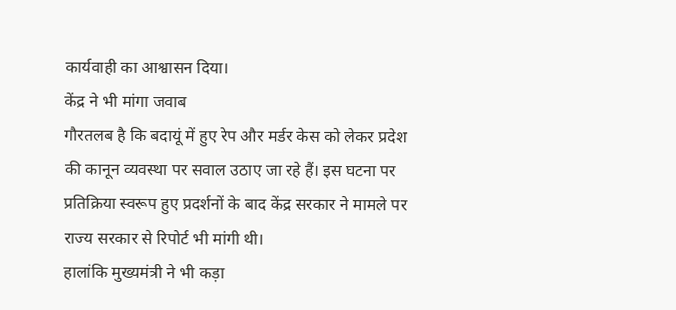कार्यवाही का आश्वासन दिया।
केंद्र ने भी मांगा जवाब
गौरतलब है कि बदायूं में हुए रेप और मर्डर केस को लेकर प्रदेश की कानून व्यवस्था पर सवाल उठाए जा रहे हैं। इस घटना पर प्रतिक्रिया स्वरूप हुए प्रदर्शनों के बाद केंद्र सरकार ने मामले पर राज्य सरकार से रिपोर्ट भी मांगी थी।
हालांकि मुख्यमंत्री ने भी कड़ा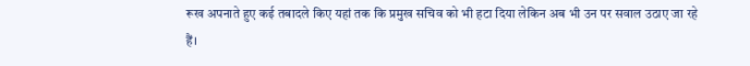रूख अपनाते हुए कई तबादले किए यहां तक कि प्रमुख सचिव को भी हटा दिया लेकिन अब भी उन पर सवाल उठाए जा रहे हैं।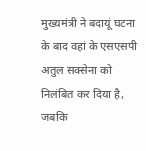मुख्यमंत्री ने बदायूं घटना के बाद वहां के एसएसपी अतुल सक्सेना को निलंबित कर दिया है, जबकि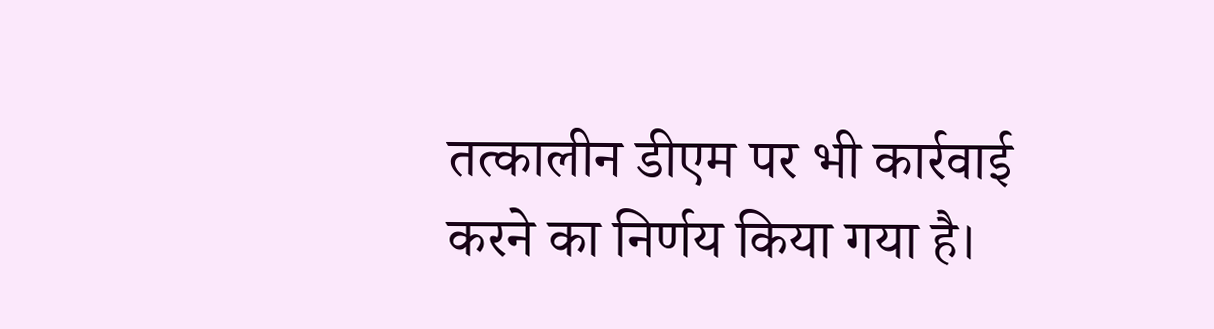तत्कालीन डीएम पर भी कार्रवाई करने का निर्णय किया गया है।